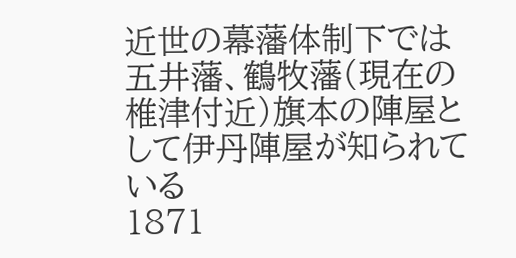近世の幕藩体制下では五井藩、鶴牧藩(現在の椎津付近)旗本の陣屋として伊丹陣屋が知られている
1871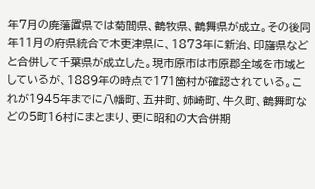年7月の廃藩置県では菊間県、鶴牧県、鶴舞県が成立。その後同年11月の府県統合で木更津県に、1873年に新治、印旛県などと合併して千葉県が成立した。現市原市は市原郡全域を市域としているが、1889年の時点で171箇村が確認されている。これが1945年までに八幡町、五井町、姉崎町、牛久町、鶴舞町などの5町16村にまとまり、更に昭和の大合併期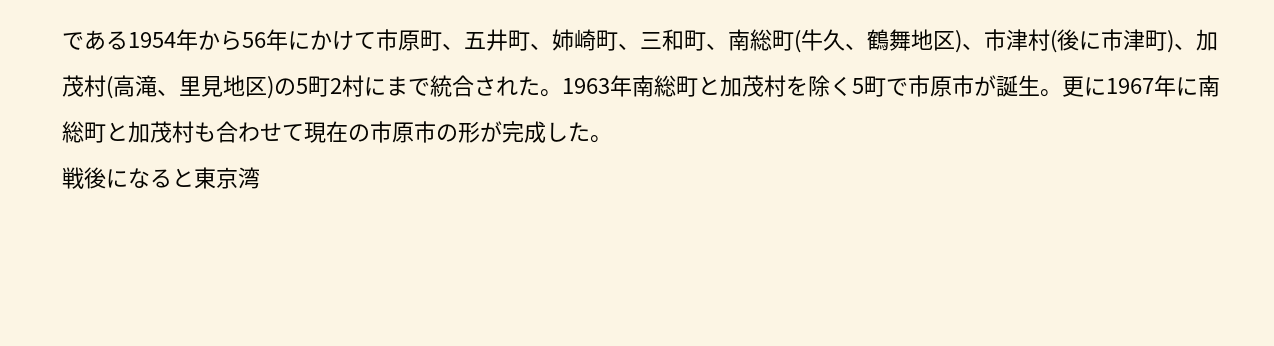である1954年から56年にかけて市原町、五井町、姉崎町、三和町、南総町(牛久、鶴舞地区)、市津村(後に市津町)、加茂村(高滝、里見地区)の5町2村にまで統合された。1963年南総町と加茂村を除く5町で市原市が誕生。更に1967年に南総町と加茂村も合わせて現在の市原市の形が完成した。
戦後になると東京湾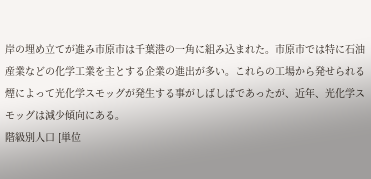岸の埋め立てが進み市原市は千葉港の一角に組み込まれた。市原市では特に石油産業などの化学工業を主とする企業の進出が多い。これらの工場から発せられる煙によって光化学スモッグが発生する事がしばしばであったが、近年、光化学スモッグは減少傾向にある。
階級別人口 [単位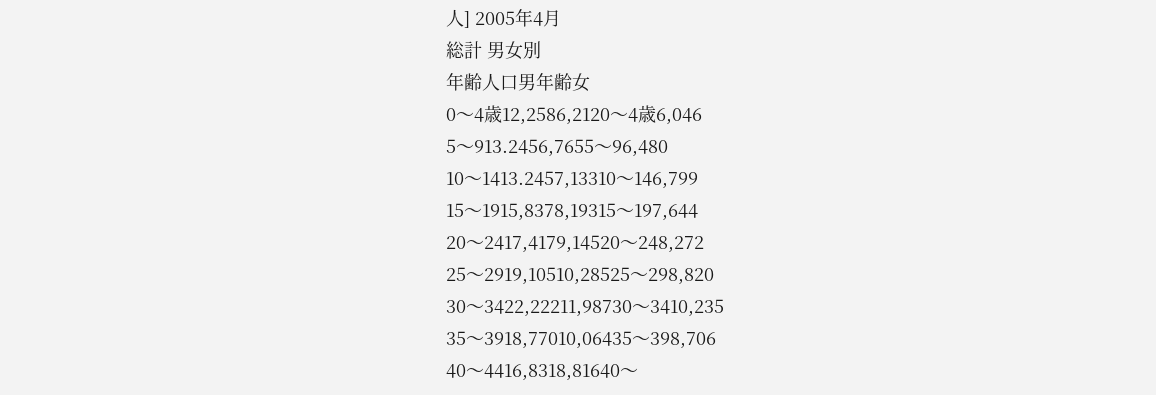人] 2005年4月
総計 男女別
年齢人口男年齢女
0〜4歳12,2586,2120〜4歳6,046
5〜913.2456,7655〜96,480
10〜1413.2457,13310〜146,799
15〜1915,8378,19315〜197,644
20〜2417,4179,14520〜248,272
25〜2919,10510,28525〜298,820
30〜3422,22211,98730〜3410,235
35〜3918,77010,06435〜398,706
40〜4416,8318,81640〜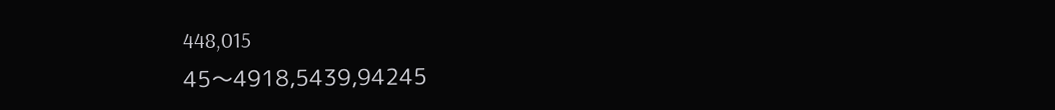448,015
45〜4918,5439,94245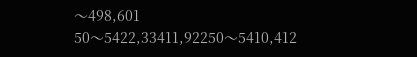〜498,601
50〜5422,33411,92250〜5410,412